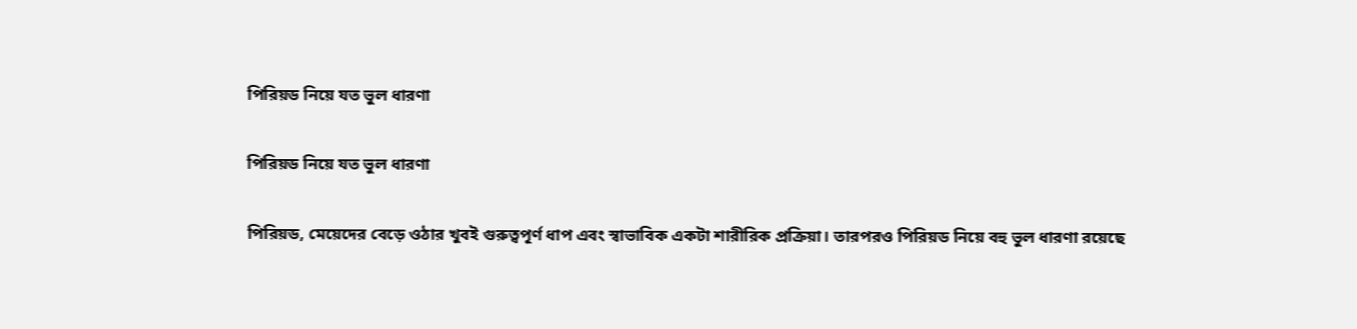পিরিয়ড নিয়ে যত ভুল ধারণা

পিরিয়ড নিয়ে যত ভুল ধারণা

পিরিয়ড, মেয়েদের বেড়ে ওঠার খুবই গুরুত্বপূর্ণ ধাপ এবং স্বাভাবিক একটা শারীরিক প্রক্রিয়া। তারপরও পিরিয়ড নিয়ে বহু ভুল ধারণা রয়েছে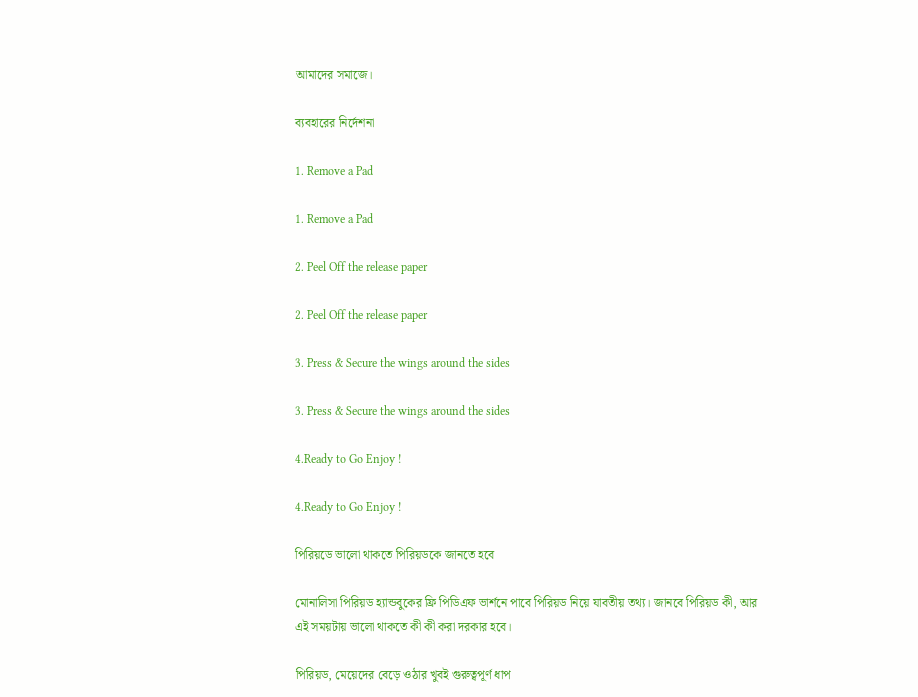আমাদের সমাজে।

ব্যবহারের নির্দেশনা

1. Remove a Pad

1. Remove a Pad

2. Peel Off the release paper

2. Peel Off the release paper

3. Press & Secure the wings around the sides

3. Press & Secure the wings around the sides

4.Ready to Go Enjoy !

4.Ready to Go Enjoy !

পিরিয়ডে ভালো থাকতে পিরিয়ডকে জানতে হবে

মোনালিসা পিরিয়ড হ্যান্ডবুকের ফ্রি পিডিএফ ভার্শনে পাবে পিরিয়ড নিয়ে যাবতীয় তথ্য। জানবে পিরিয়ড কী, আর এই সময়টায় ভালো থাকতে কী কী করা দরকার হবে।

পিরিয়ড, মেয়েদের বেড়ে ওঠার খুবই গুরুত্বপূর্ণ ধাপ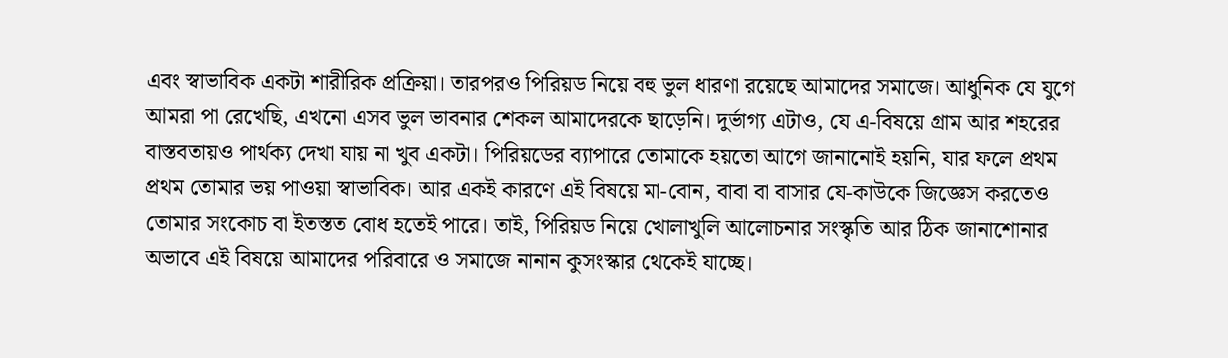এবং স্বাভাবিক একটা শারীরিক প্রক্রিয়া। তারপরও পিরিয়ড নিয়ে বহু ভুল ধারণা রয়েছে আমাদের সমাজে। আধুনিক যে যুগে আমরা পা রেখেছি, এখনো এসব ভুল ভাবনার শেকল আমাদেরকে ছাড়েনি। দুর্ভাগ্য এটাও, যে এ-বিষয়ে গ্রাম আর শহরের বাস্তবতায়ও পার্থক্য দেখা যায় না খুব একটা। পিরিয়ডের ব্যাপারে তোমাকে হয়তো আগে জানানোই হয়নি, যার ফলে প্রথম প্রথম তোমার ভয় পাওয়া স্বাভাবিক। আর একই কারণে এই বিষয়ে মা-বোন, বাবা বা বাসার যে-কাউকে জিজ্ঞেস করতেও তোমার সংকোচ বা ইতস্তত বোধ হতেই পারে। তাই, পিরিয়ড নিয়ে খোলাখুলি আলোচনার সংস্কৃতি আর ঠিক জানাশোনার অভাবে এই বিষয়ে আমাদের পরিবারে ও সমাজে নানান কুসংস্কার থেকেই যাচ্ছে।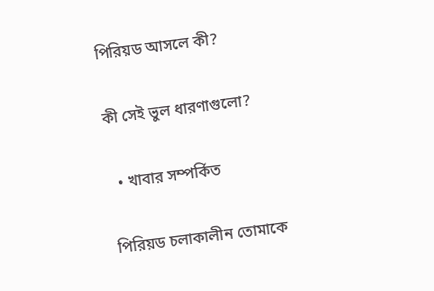পিরিয়ড আসলে কী?

কী সেই ভুল ধারণাগুলো?

  • খাবার সম্পর্কিত

পিরিয়ড চলাকালীন তোমাকে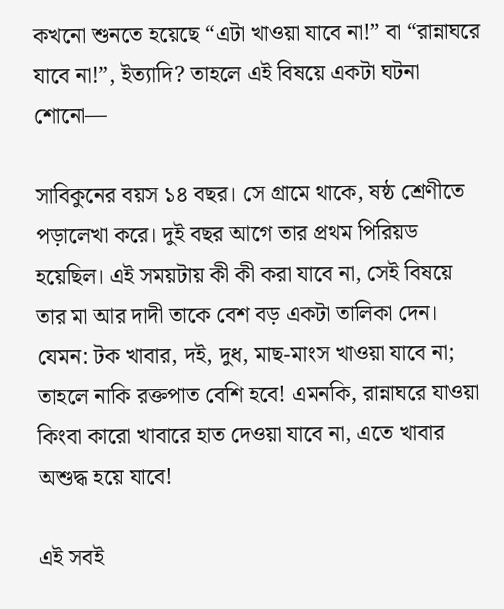কখনো শুনতে হয়েছে “এটা খাওয়া যাবে না!” বা “রান্নাঘরে যাবে না!”, ইত্যাদি? তাহলে এই বিষয়ে একটা ঘটনা শোনো—

সাবিকুনের বয়স ১৪ বছর। সে গ্রামে থাকে, ষষ্ঠ শ্রেণীতে পড়ালেখা করে। দুই বছর আগে তার প্রথম পিরিয়ড হয়েছিল। এই সময়টায় কী কী করা যাবে না, সেই বিষয়ে তার মা আর দাদী তাকে বেশ বড় একটা তালিকা দেন। যেমন: টক খাবার, দই, দুধ, মাছ-মাংস খাওয়া যাবে না; তাহলে নাকি রক্তপাত বেশি হবে! এমনকি, রান্নাঘরে যাওয়া কিংবা কারো খাবারে হাত দেওয়া যাবে না, এতে খাবার অশুদ্ধ হয়ে যাবে!

এই সবই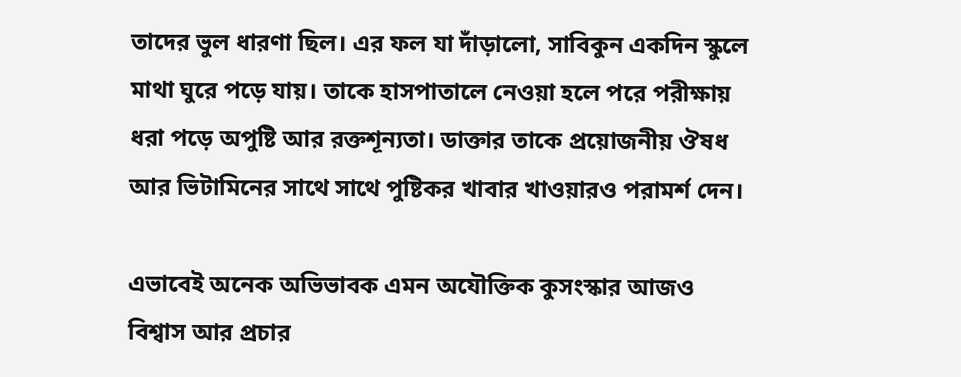তাদের ভুল ধারণা ছিল। এর ফল যা দাঁড়ালো, সাবিকুন একদিন স্কুলে মাথা ঘুরে পড়ে যায়। তাকে হাসপাতালে নেওয়া হলে পরে পরীক্ষায় ধরা পড়ে অপুষ্টি আর রক্তশূন্যতা। ডাক্তার তাকে প্রয়োজনীয় ঔষধ আর ভিটামিনের সাথে সাথে পুষ্টিকর খাবার খাওয়ারও পরামর্শ দেন।

এভাবেই অনেক অভিভাবক এমন অযৌক্তিক কুসংস্কার আজও বিশ্বাস আর প্রচার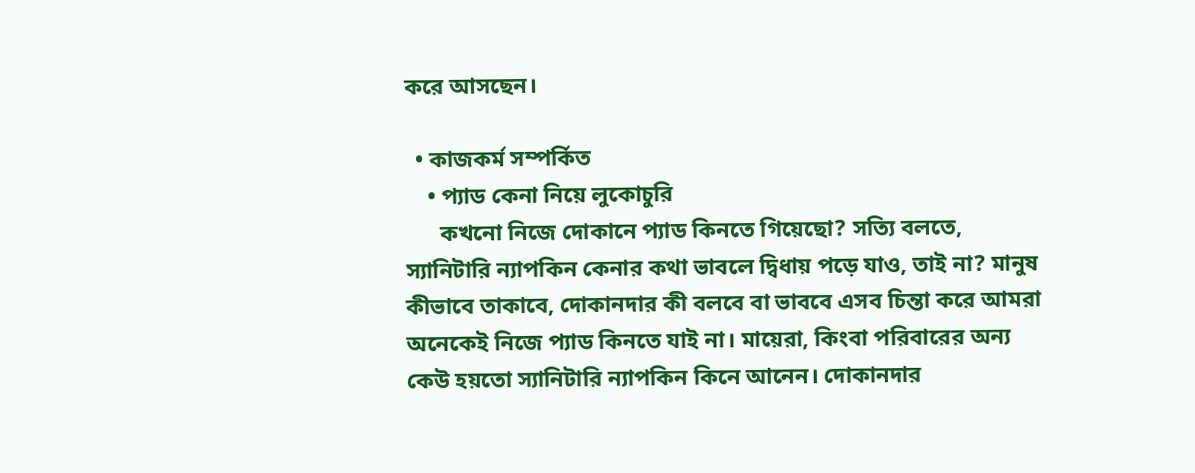করে আসছেন।

  • কাজকর্ম সম্পর্কিত
    • প্যাড কেনা নিয়ে লুকোচুরি
      কখনো নিজে দোকানে প্যাড কিনতে গিয়েছো? সত্যি বলতে, স্যানিটারি ন্যাপকিন কেনার কথা ভাবলে দ্বিধায় পড়ে যাও, তাই না? মানুষ কীভাবে তাকাবে, দোকানদার কী বলবে বা ভাববে এসব চিন্তা করে আমরা অনেকেই নিজে প্যাড কিনতে যাই না। মায়েরা, কিংবা পরিবারের অন্য কেউ হয়তো স্যানিটারি ন্যাপকিন কিনে আনেন। দোকানদার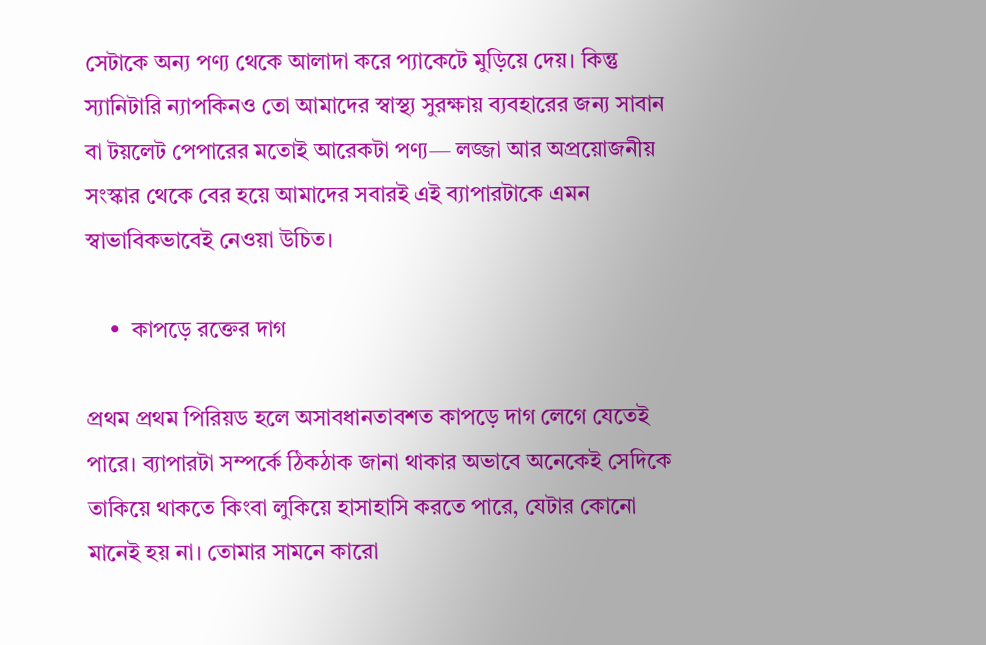সেটাকে অন্য পণ্য থেকে আলাদা করে প্যাকেটে মুড়িয়ে দেয়। কিন্তু স্যানিটারি ন্যাপকিনও তো আমাদের স্বাস্থ্য সুরক্ষায় ব্যবহারের জন্য সাবান বা টয়লেট পেপারের মতোই আরেকটা পণ্য— লজ্জা আর অপ্রয়োজনীয় সংস্কার থেকে বের হয়ে আমাদের সবারই এই ব্যাপারটাকে এমন স্বাভাবিকভাবেই নেওয়া উচিত।

    •  কাপড়ে রক্তের দাগ

প্রথম প্রথম পিরিয়ড হলে অসাবধানতাবশত কাপড়ে দাগ লেগে যেতেই পারে। ব্যাপারটা সম্পর্কে ঠিকঠাক জানা থাকার অভাবে অনেকেই সেদিকে তাকিয়ে থাকতে কিংবা লুকিয়ে হাসাহাসি করতে পারে, যেটার কোনো মানেই হয় না। তোমার সামনে কারো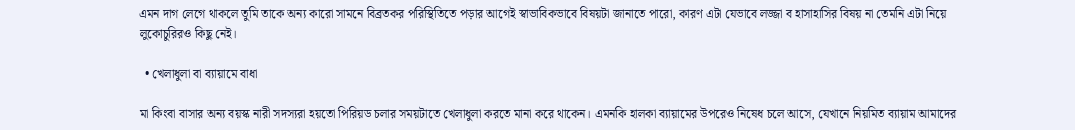এমন দাগ লেগে থাকলে তুমি তাকে অন্য কারো সামনে বিব্রতকর পরিস্থিতিতে পড়ার আগেই স্বাভাবিকভাবে বিষয়টা জানাতে পারো, কারণ এটা যেভাবে লজ্জা ব হাসাহাসির বিষয় না তেমনি এটা নিয়ে লুকোচুরিরও কিছু নেই।

  • খেলাধুলা বা ব্যায়ামে বাধা

মা কিংবা বাসার অন্য বয়স্ক নারী সদস্যরা হয়তো পিরিয়ড চলার সময়টাতে খেলাধুলা করতে মানা করে থাকেন। এমনকি হালকা ব্যায়ামের উপরেও নিষেধ চলে আসে, যেখানে নিয়মিত ব্যায়াম আমাদের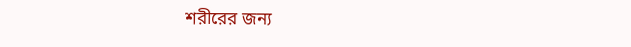শরীরের জন্য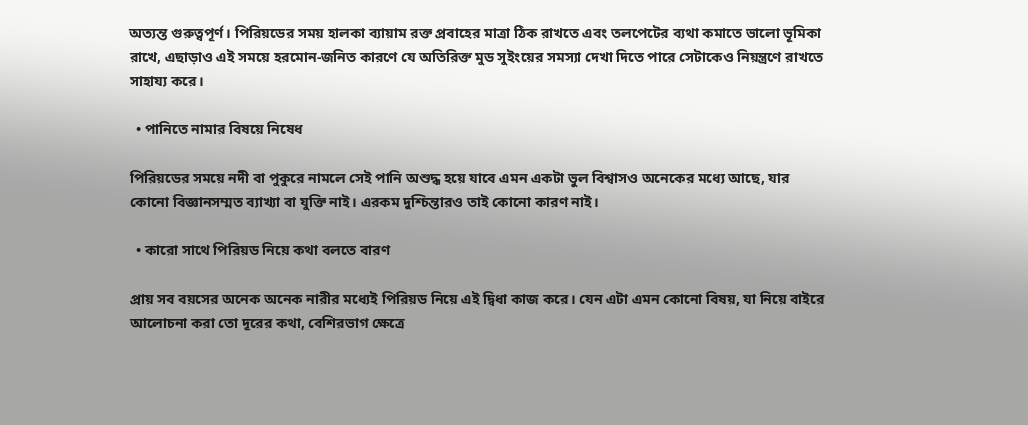অত্যন্ত গুরুত্বপূর্ণ। পিরিয়ডের সময় হালকা ব্যায়াম রক্ত প্রবাহের মাত্রা ঠিক রাখতে এবং তলপেটের ব্যথা কমাতে ভালো ভূমিকা রাখে, এছাড়াও এই সময়ে হরমোন-জনিত কারণে যে অতিরিক্ত মুড সুইংয়ের সমস্যা দেখা দিতে পারে সেটাকেও নিয়ন্ত্রণে রাখতে সাহায্য করে।

  • পানিতে নামার বিষয়ে নিষেধ

পিরিয়ডের সময়ে নদী বা পুকুরে নামলে সেই পানি অশুদ্ধ হয়ে যাবে এমন একটা ভুল বিশ্বাসও অনেকের মধ্যে আছে, যার কোনো বিজ্ঞানসম্মত ব্যাখ্যা বা যুক্তি নাই। এরকম দুশ্চিন্তারও তাই কোনো কারণ নাই।

  • কারো সাথে পিরিয়ড নিয়ে কথা বলতে বারণ

প্রায় সব বয়সের অনেক অনেক নারীর মধ্যেই পিরিয়ড নিয়ে এই দ্বিধা কাজ করে। যেন এটা এমন কোনো বিষয়, যা নিয়ে বাইরে আলোচনা করা তো দূরের কথা, বেশিরভাগ ক্ষেত্রে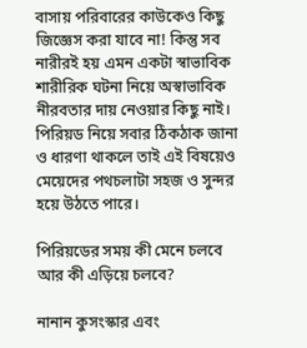বাসায় পরিবারের কাউকেও কিছু জিজ্ঞেস করা যাবে না! কিন্তু সব নারীরই হয় এমন একটা স্বাভাবিক শারীরিক ঘটনা নিয়ে অস্বাভাবিক নীরবতার দায় নেওয়ার কিছু নাই। পিরিয়ড নিয়ে সবার ঠিকঠাক জানা ও ধারণা থাকলে তাই এই বিষয়েও মেয়েদের পথচলাটা সহজ ও সুন্দর হয়ে উঠতে পারে।

পিরিয়ডের সময় কী মেনে চলবে আর কী এড়িয়ে চলবে?

নানান কুসংস্কার এবং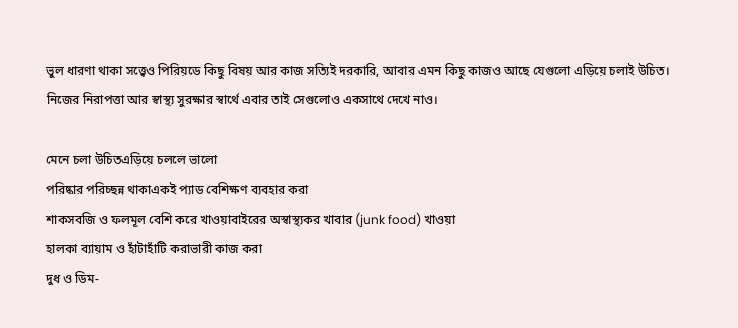ভুল ধারণা থাকা সত্ত্বেও পিরিয়ডে কিছু বিষয় আর কাজ সত্যিই দরকারি, আবার এমন কিছু কাজও আছে যেগুলো এড়িয়ে চলাই উচিত। নিজের নিরাপত্তা আর স্বাস্থ্য সুরক্ষার স্বার্থে এবার তাই সেগুলোও একসাথে দেখে নাও।

মেনে চলা উচিতএড়িয়ে চললে ভালো
পরিষ্কার পরিচ্ছন্ন থাকাএকই প্যাড বেশিক্ষণ ব্যবহার করা
শাকসবজি ও ফলমূল বেশি করে খাওয়াবাইরের অস্বাস্থ্যকর খাবার (junk food) খাওয়া
হালকা ব্যায়াম ও হাঁটাহাঁটি করাভারী কাজ করা
দুধ ও ডিম-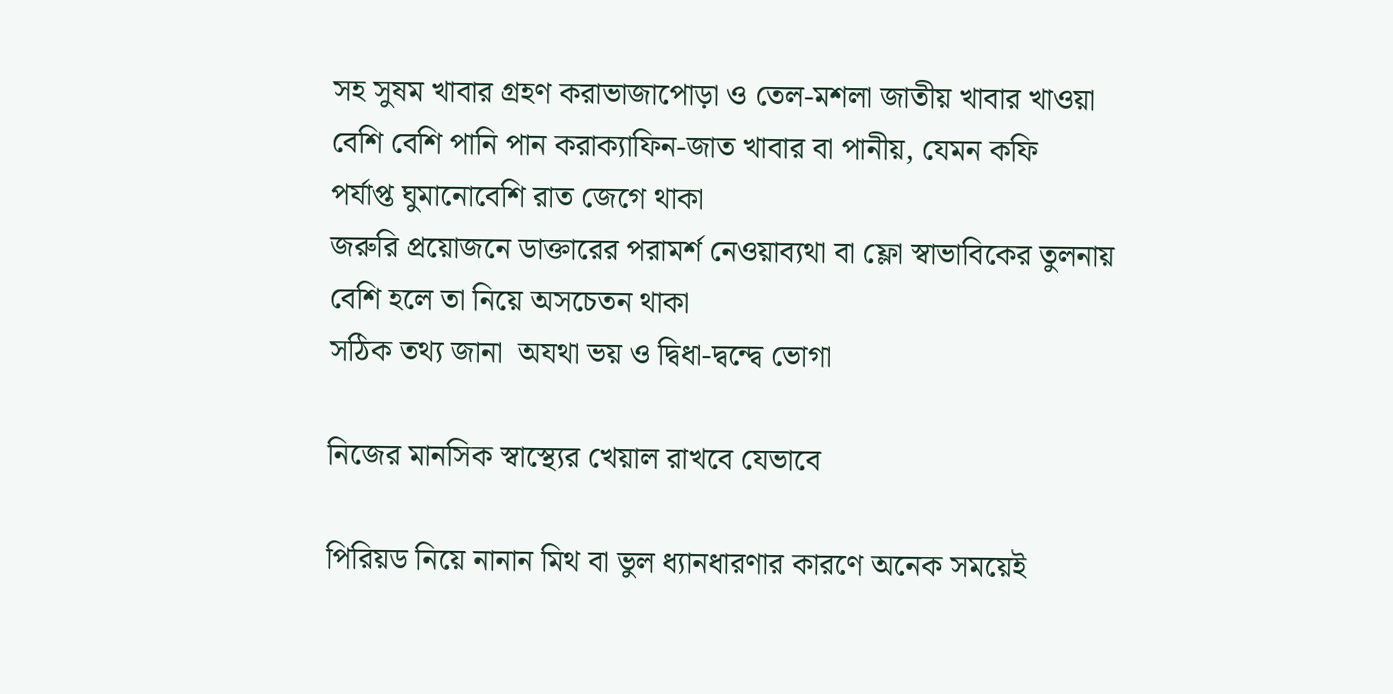সহ সুষম খাবার গ্রহণ করাভাজাপোড়া ও তেল-মশলা জাতীয় খাবার খাওয়া
বেশি বেশি পানি পান করাক্যাফিন-জাত খাবার বা পানীয়, যেমন কফি
পর্যাপ্ত ঘুমানোবেশি রাত জেগে থাকা
জরুরি প্রয়োজনে ডাক্তারের পরামর্শ নেওয়াব্যথা বা ফ্লো স্বাভাবিকের তুলনায় বেশি হলে তা নিয়ে অসচেতন থাকা
সঠিক তথ্য জানা  অযথা ভয় ও দ্বিধা-দ্বন্দ্বে ভোগা

নিজের মানসিক স্বাস্থ্যের খেয়াল রাখবে যেভাবে

পিরিয়ড নিয়ে নানান মিথ বা ভুল ধ্যানধারণার কারণে অনেক সময়েই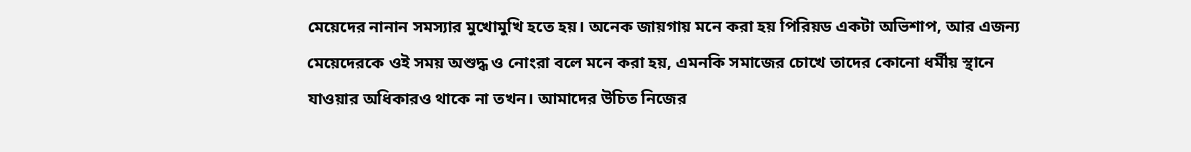মেয়েদের নানান সমস্যার মুখোমুখি হতে হয়। অনেক জায়গায় মনে করা হয় পিরিয়ড একটা অভিশাপ, আর এজন্য মেয়েদেরকে ওই সময় অশুদ্ধ ও নোংরা বলে মনে করা হয়, এমনকি সমাজের চোখে তাদের কোনো ধর্মীয় স্থানে যাওয়ার অধিকারও থাকে না তখন। আমাদের উচিত নিজের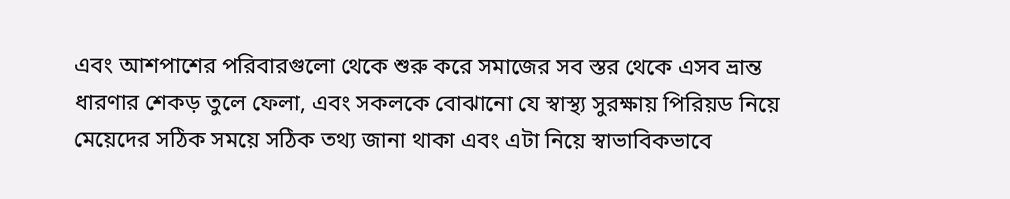এবং আশপাশের পরিবারগুলো থেকে শুরু করে সমাজের সব স্তর থেকে এসব ভ্রান্ত ধারণার শেকড় তুলে ফেলা, এবং সকলকে বোঝানো যে স্বাস্থ্য সুরক্ষায় পিরিয়ড নিয়ে মেয়েদের সঠিক সময়ে সঠিক তথ্য জানা থাকা এবং এটা নিয়ে স্বাভাবিকভাবে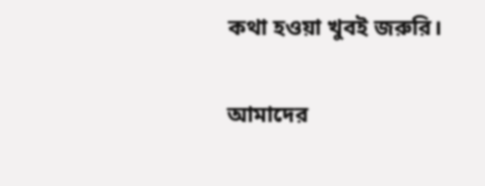কথা হওয়া খুবই জরুরি।

আমাদের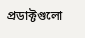প্রডাক্টগুলো